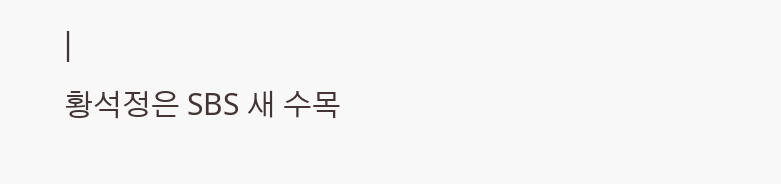|
황석정은 SBS 새 수목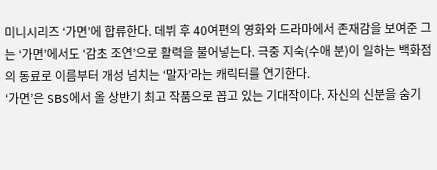미니시리즈 ‘가면’에 합류한다. 데뷔 후 40여편의 영화와 드라마에서 존재감을 보여준 그는 ‘가면’에서도 ‘감초 조연’으로 활력을 불어넣는다. 극중 지숙(수애 분)이 일하는 백화점의 동료로 이름부터 개성 넘치는 ‘말자’라는 캐릭터를 연기한다.
‘가면’은 SBS에서 올 상반기 최고 작품으로 꼽고 있는 기대작이다. 자신의 신분을 숨기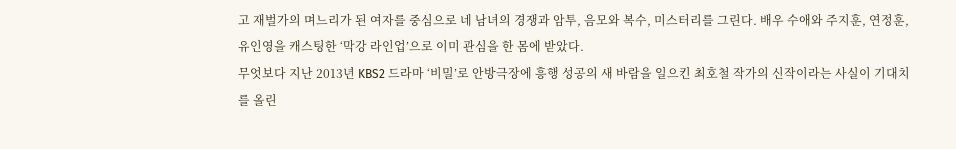고 재벌가의 며느리가 된 여자를 중심으로 네 남녀의 경쟁과 암투, 음모와 복수, 미스터리를 그린다. 배우 수애와 주지훈, 연정훈, 유인영을 캐스팅한 ‘막강 라인업’으로 이미 관심을 한 몸에 받았다.
무엇보다 지난 2013년 KBS2 드라마 ‘비밀’로 안방극장에 흥행 성공의 새 바람을 일으킨 최호철 작가의 신작이라는 사실이 기대치를 올린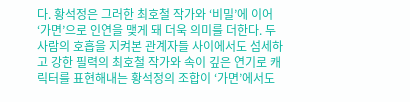다. 황석정은 그러한 최호철 작가와 ‘비밀’에 이어 ‘가면’으로 인연을 맺게 돼 더욱 의미를 더한다. 두 사람의 호흡을 지켜본 관계자들 사이에서도 섬세하고 강한 필력의 최호철 작가와 속이 깊은 연기로 캐릭터를 표현해내는 황석정의 조합이 ‘가면’에서도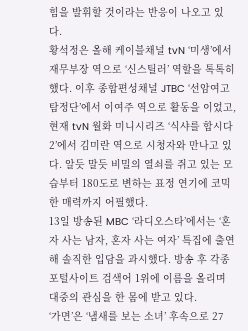힘을 발휘할 것이라는 반응이 나오고 있다.
황석정은 올해 케이블채널 tvN ‘미생’에서 재무부장 역으로 ‘신스틸러’ 역할을 톡톡히 했다. 이후 종합편성채널 JTBC ‘선암여고 탐정단’에서 이여주 역으로 활동을 이었고, 현재 tvN 월화 미니시리즈 ‘식샤를 합시다2’에서 김미란 역으로 시청자와 만나고 있다. 알듯 말듯 비밀의 열쇠를 쥐고 있는 모습부터 180도로 변하는 표정 연기에 코믹한 매력까지 어필했다.
13일 방송된 MBC ‘라디오스타’에서는 ‘혼자 사는 남자, 혼자 사는 여자’ 특집에 출연해 솔직한 입담을 과시했다. 방송 후 각종 포털사이트 검색어 1위에 이름을 올리며 대중의 관심을 한 몸에 받고 있다.
‘가면’은 ‘냄새를 보는 소녀’ 후속으로 27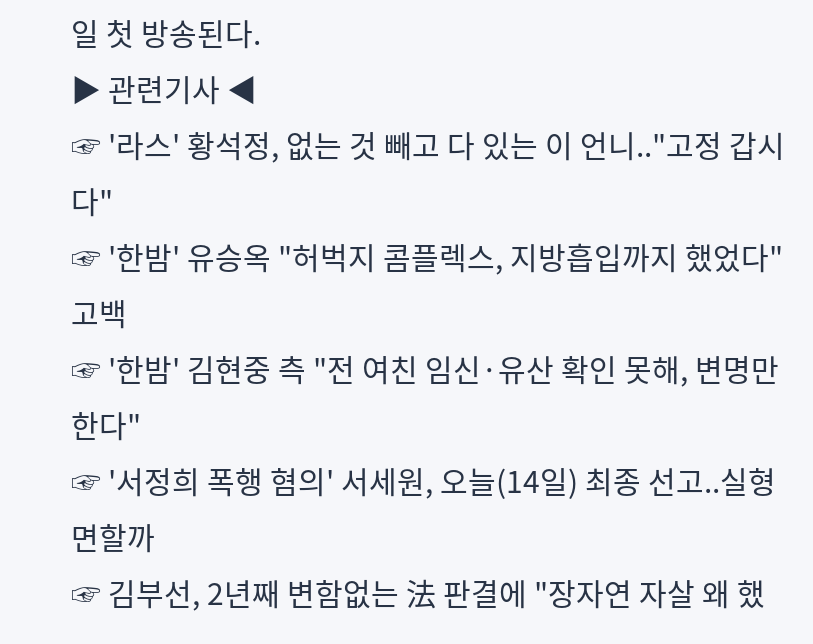일 첫 방송된다.
▶ 관련기사 ◀
☞ '라스' 황석정, 없는 것 빼고 다 있는 이 언니.."고정 갑시다"
☞ '한밤' 유승옥 "허벅지 콤플렉스, 지방흡입까지 했었다" 고백
☞ '한밤' 김현중 측 "전 여친 임신·유산 확인 못해, 변명만 한다"
☞ '서정희 폭행 혐의' 서세원, 오늘(14일) 최종 선고..실형 면할까
☞ 김부선, 2년째 변함없는 法 판결에 "장자연 자살 왜 했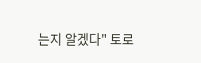는지 알겠다" 토로